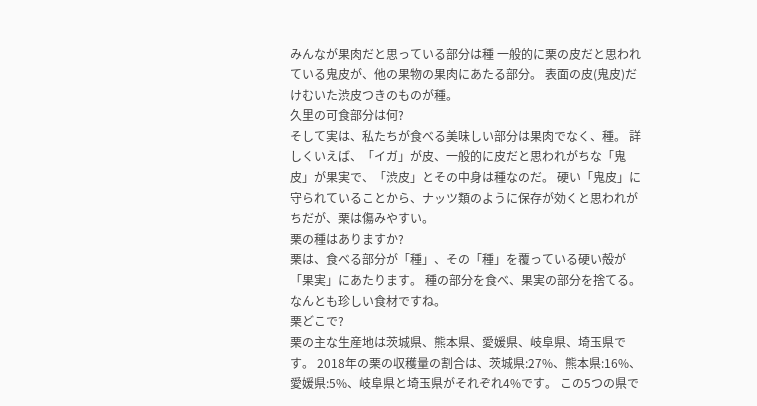みんなが果肉だと思っている部分は種 一般的に栗の皮だと思われている鬼皮が、他の果物の果肉にあたる部分。 表面の皮(鬼皮)だけむいた渋皮つきのものが種。
久里の可食部分は何?
そして実は、私たちが食べる美味しい部分は果肉でなく、種。 詳しくいえば、「イガ」が皮、一般的に皮だと思われがちな「鬼皮」が果実で、「渋皮」とその中身は種なのだ。 硬い「鬼皮」に守られていることから、ナッツ類のように保存が効くと思われがちだが、栗は傷みやすい。
栗の種はありますか?
栗は、食べる部分が「種」、その「種」を覆っている硬い殻が「果実」にあたります。 種の部分を食べ、果実の部分を捨てる。 なんとも珍しい食材ですね。
栗どこで?
栗の主な生産地は茨城県、熊本県、愛媛県、岐阜県、埼玉県です。 2018年の栗の収穫量の割合は、茨城県:27%、熊本県:16%、愛媛県:5%、岐阜県と埼玉県がそれぞれ4%です。 この5つの県で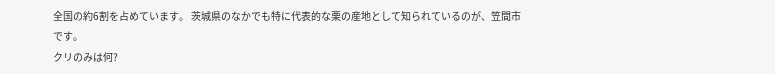全国の約6割を占めています。 茨城県のなかでも特に代表的な栗の産地として知られているのが、笠間市です。
クリのみは何?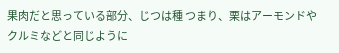果肉だと思っている部分、じつは種 つまり、栗はアーモンドやクルミなどと同じように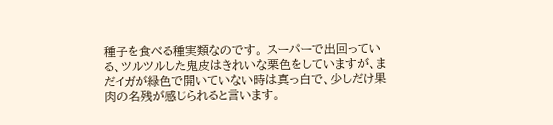種子を食べる種実類なのです。 スーパーで出回っている、ツルツルした鬼皮はきれいな栗色をしていますが、まだイガが緑色で開いていない時は真っ白で、少しだけ果肉の名残が感じられると言います。